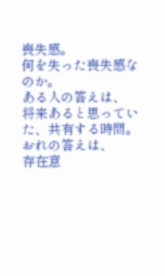喪失感。
何を失った喪失感なのか。
ある人の答えは、
将来あると思っていた、共有する時間。
おれの答えは、
存在意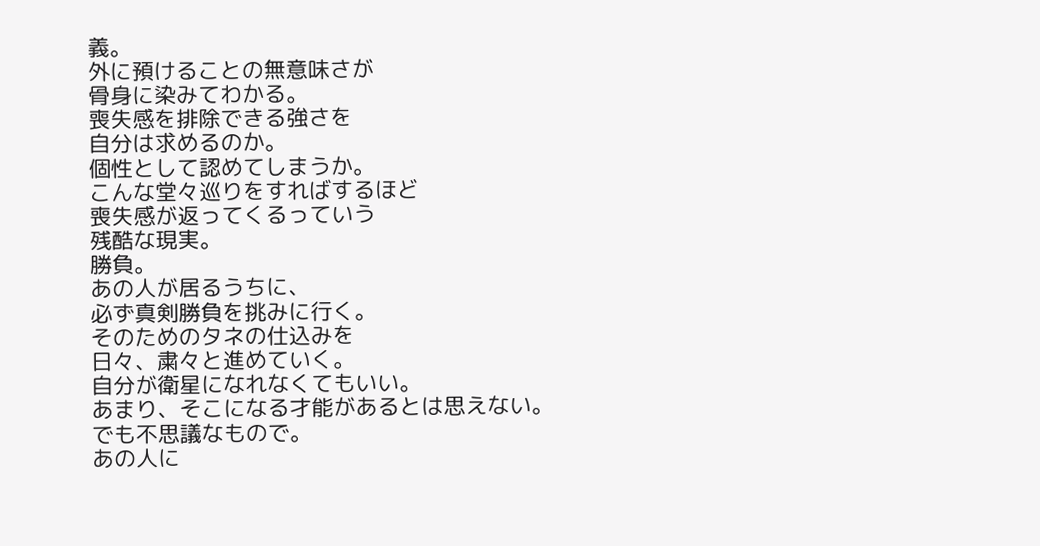義。
外に預けることの無意味さが
骨身に染みてわかる。
喪失感を排除できる強さを
自分は求めるのか。
個性として認めてしまうか。
こんな堂々巡りをすればするほど
喪失感が返ってくるっていう
残酷な現実。
勝負。
あの人が居るうちに、
必ず真剣勝負を挑みに行く。
そのためのタネの仕込みを
日々、粛々と進めていく。
自分が衛星になれなくてもいい。
あまり、そこになる才能があるとは思えない。
でも不思議なもので。
あの人に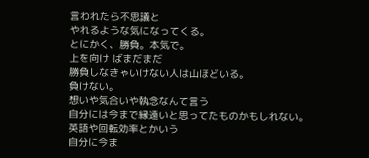言われたら不思議と
やれるような気になってくる。
とにかく、勝負。本気で。
上を向け ばまだまだ
勝負しなきゃいけない人は山ほどいる。
負けない。
想いや気合いや執念なんて言う
自分には今まで縁遠いと思ってたものかもしれない。
英語や回転効率とかいう
自分に今ま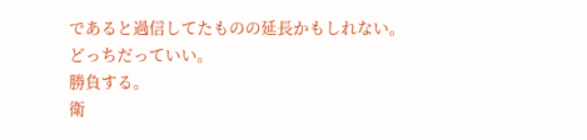であると過信してたものの延長かもしれない。
どっちだっていい。
勝負する。
衛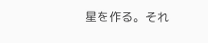星を作る。それ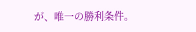が、唯一の勝利条件。